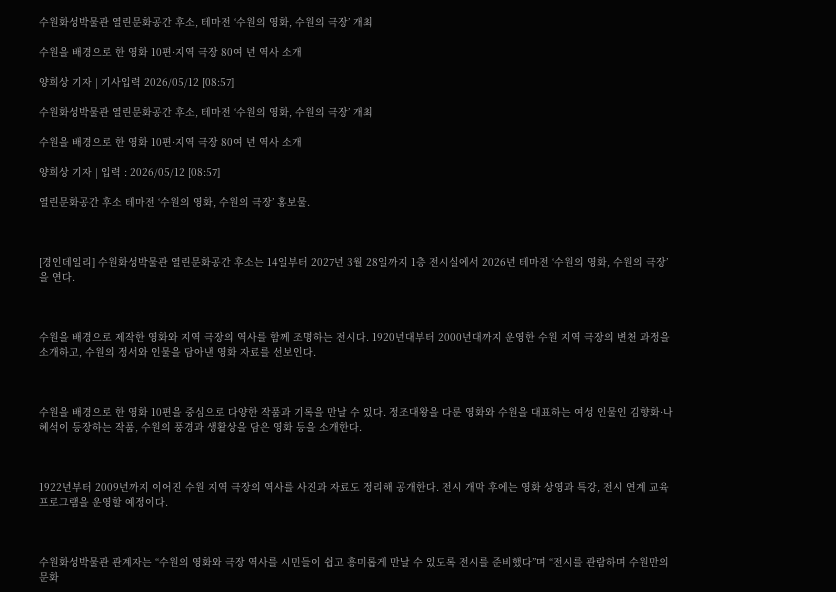수원화성박물관 열린문화공간 후소, 테마전 ‘수원의 영화, 수원의 극장’ 개최

수원을 배경으로 한 영화 10편·지역 극장 80여 년 역사 소개

양희상 기자 | 기사입력 2026/05/12 [08:57]

수원화성박물관 열린문화공간 후소, 테마전 ‘수원의 영화, 수원의 극장’ 개최

수원을 배경으로 한 영화 10편·지역 극장 80여 년 역사 소개

양희상 기자 | 입력 : 2026/05/12 [08:57]

열린문화공간 후소 테마전 ‘수원의 영화, 수원의 극장’ 홍보물.



[경인데일리] 수원화성박물관 열린문화공간 후소는 14일부터 2027년 3월 28일까지 1층 전시실에서 2026년 테마전 ‘수원의 영화, 수원의 극장’을 연다.



수원을 배경으로 제작한 영화와 지역 극장의 역사를 함께 조명하는 전시다. 1920년대부터 2000년대까지 운영한 수원 지역 극장의 변천 과정을 소개하고, 수원의 정서와 인물을 담아낸 영화 자료를 선보인다.



수원을 배경으로 한 영화 10편을 중심으로 다양한 작품과 기록을 만날 수 있다. 정조대왕을 다룬 영화와 수원을 대표하는 여성 인물인 김향화·나혜석이 등장하는 작품, 수원의 풍경과 생활상을 담은 영화 등을 소개한다.



1922년부터 2009년까지 이어진 수원 지역 극장의 역사를 사진과 자료도 정리해 공개한다. 전시 개막 후에는 영화 상영과 특강, 전시 연계 교육 프로그램을 운영할 예정이다.



수원화성박물관 관계자는 “수원의 영화와 극장 역사를 시민들이 쉽고 흥미롭게 만날 수 있도록 전시를 준비했다”며 “전시를 관람하며 수원만의 문화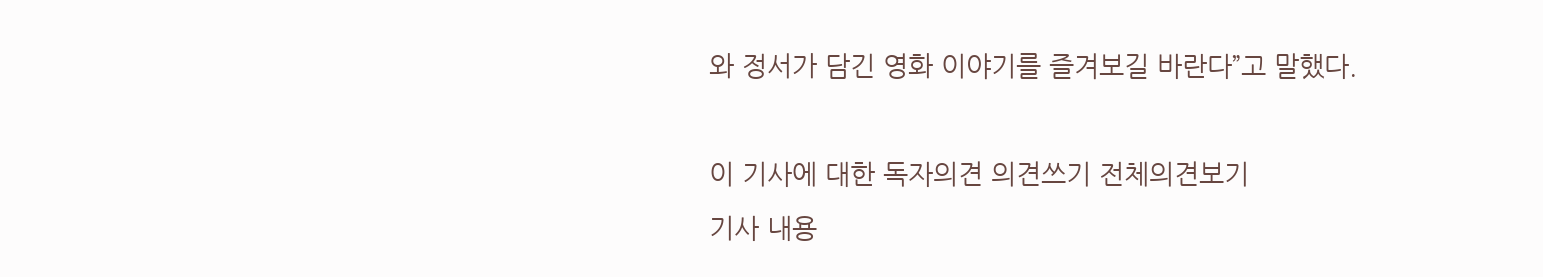와 정서가 담긴 영화 이야기를 즐겨보길 바란다”고 말했다.

이 기사에 대한 독자의견 의견쓰기 전체의견보기
기사 내용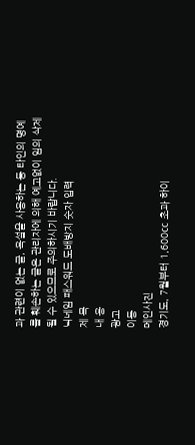과 관련이 없는 글, 욕설을 사용하는 등 타인의 명예를 훼손하는 글은 관리자에 의해 예고없이 임의 삭제될 수 있으므로 주의하시기 바랍니다.
닉네임 패스워드 도배방지 숫자 입력
제 목
내 용
광고
이동
메인사진
경기도, 7월부터 1,600㏄ 초과 하이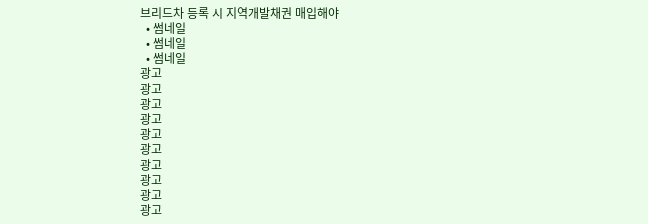브리드차 등록 시 지역개발채권 매입해야
  • 썸네일
  • 썸네일
  • 썸네일
광고
광고
광고
광고
광고
광고
광고
광고
광고
광고